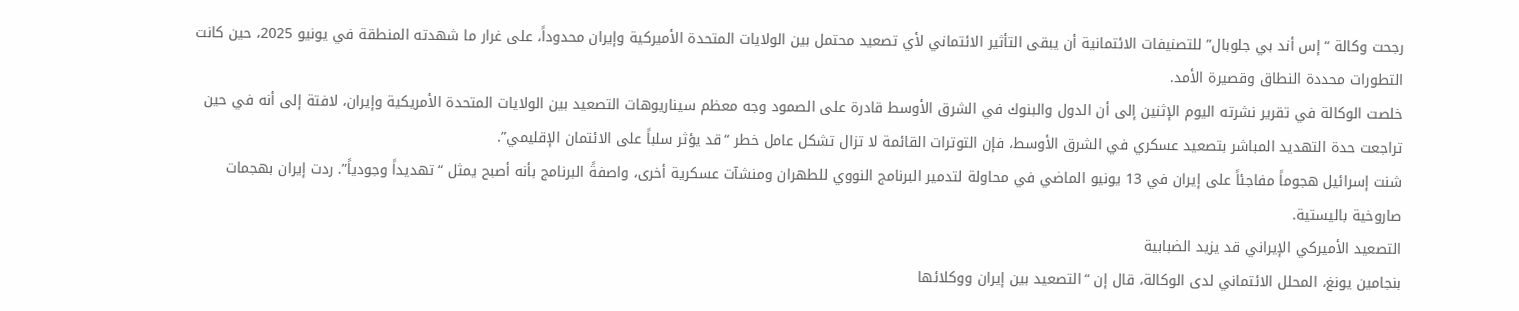رجحت وكالة “إس أند بي جلوبال” للتصنيفات الائتمانية أن يبقى التأثير الائتماني لأي تصعيد محتمل بين الولايات المتحدة الأميركية وإيران محدوداً، على غرار ما شهدته المنطقة في يونيو 2025، حين كانت التطورات محددة النطاق وقصيرة الأمد.
خلصت الوكالة في تقرير نشرته اليوم الإثنين إلى أن الدول والبنوك في الشرق الأوسط قادرة على الصمود وجه معظم سيناريوهات التصعيد بين الولايات المتحدة الأمريكية وإيران، لافتة إلى أنه في حين تراجعت حدة التهديد المباشر بتصعيد عسكري في الشرق الأوسط، فإن التوترات القائمة لا تزال تشكل عامل خطر “قد يؤثر سلباً على الائتمان الإقليمي”.
شنت إسرائيل هجوماً مفاجئاً على إيران في 13 يونيو الماضي في محاولة لتدمير البرنامج النووي للطهران ومنشآت عسكرية أخرى، واصفةً البرنامج بأنه أصبح يمثل “تهديداً وجودياً”. ردت إيران بهجمات صاروخية باليستية.
التصعيد الأميركي الإيراني قد يزيد الضبابية
بنجامين يونغ، المحلل الائتماني لدى الوكالة، قال إن “التصعيد بين إيران ووكلائها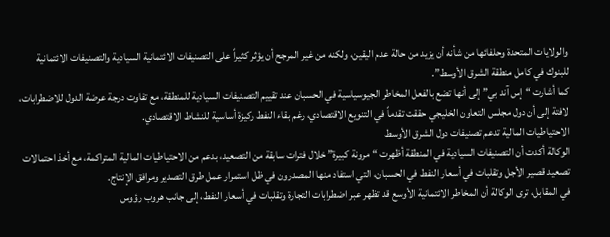والولايات المتحدة وحلفائها من شأنه أن يزيد من حالة عدم اليقين، ولكنه من غير المرجح أن يؤثر كثيراً على التصنيفات الائتمانية السيادية والتصنيفات الائتمانية للبنوك في كامل منطقة الشرق الأوسط”.
كما أشارت “إس آند بي” إلى أنها تضع بالفعل المخاطر الجيوسياسية في الحسبان عند تقييم التصنيفات السيادية للمنطقة، مع تفاوت درجة عرضة الدول للاضطرابات، لافتة إلى أن دول مجلس التعاون الخليجي حققت تقدماً في التنويع الاقتصادي، رغم بقاء النفط ركيزة أساسية للنشاط الاقتصادي.
الاحتياطيات المالية تدعم تصنيفات دول الشرق الأوسط
الوكالة أكدت أن التصنيفات السيادية في المنطقة أظهرت “مرونة كبيرة” خلال فترات سابقة من التصعيد، بدعم من الاحتياطيات المالية المتراكمة، مع أخذ احتمالات تصعيد قصير الأجل وتقلبات في أسعار النفط في الحسبان، التي استفاد منها المصدرون في ظل استمرار عمل طرق التصدير ومرافق الإنتاج.
في المقابل، ترى الوكالة أن المخاطر الائتمانية الأوسع قد تظهر عبر اضطرابات التجارة وتقلبات في أسعار النفط، إلى جانب هروب رؤوس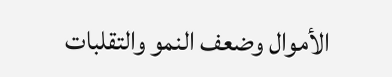الأموال وضعف النمو والتقلبات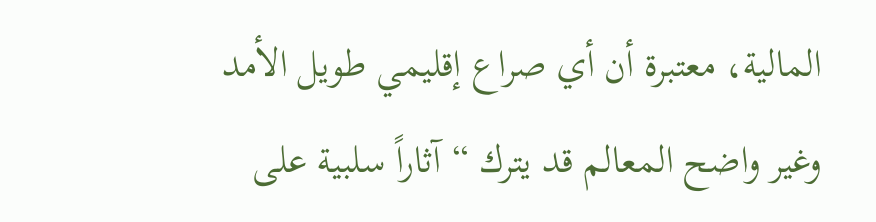المالية، معتبرة أن أي صراع إقليمي طويل الأمد وغير واضح المعالم قد يترك “آثاراً سلبية على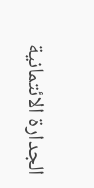الجدارة الائتمانية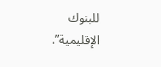للبنوك الإقليمية”.